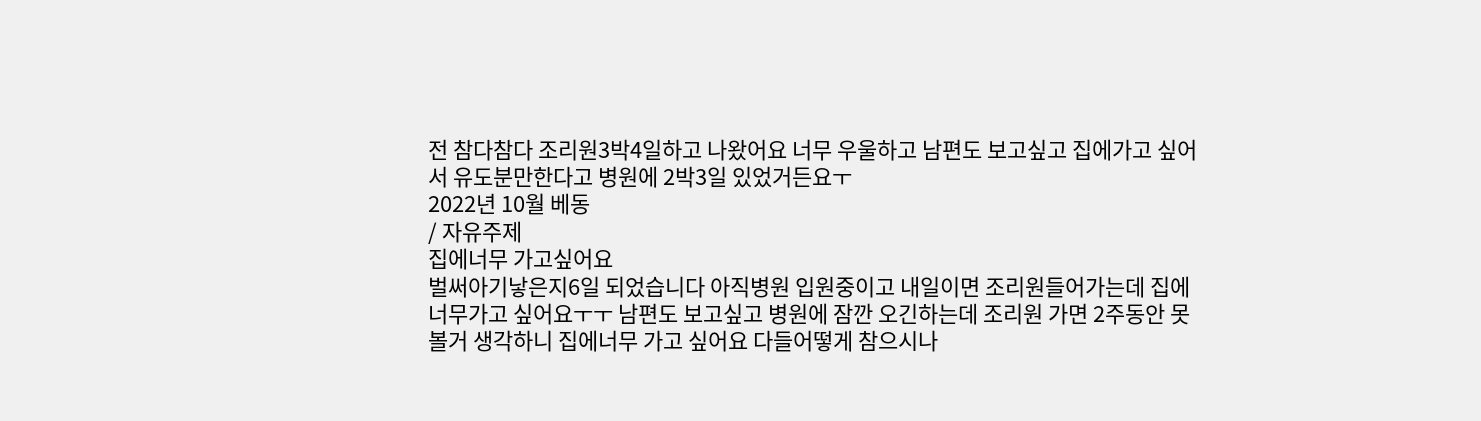전 참다참다 조리원3박4일하고 나왔어요 너무 우울하고 남편도 보고싶고 집에가고 싶어서 유도분만한다고 병원에 2박3일 있었거든요ㅜ
2022년 10월 베동
/ 자유주제
집에너무 가고싶어요
벌써아기낳은지6일 되었습니다 아직병원 입원중이고 내일이면 조리원들어가는데 집에너무가고 싶어요ㅜㅜ 남편도 보고싶고 병원에 잠깐 오긴하는데 조리원 가면 2주동안 못볼거 생각하니 집에너무 가고 싶어요 다들어떻게 참으시나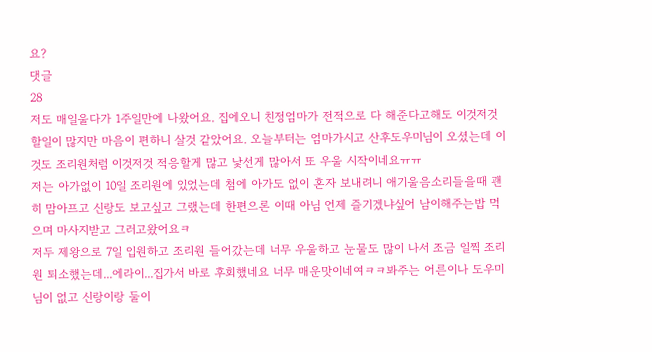요?
댓글
28
저도 매일울다가 1주일만에 나왔어요. 집에오니 친정엄마가 전적으로 다 해준다고해도 이것저것 할일이 많지만 마음이 편하니 살것 같았어요. 오늘부터는 엄마가시고 산후도우미님이 오셨는데 이것도 조리원처럼 이것저것 적응할게 많고 낯선게 많아서 또 우울 시작이네요ㅠㅠ
저는 아가없이 10일 조리원에 있었는데 첨에 아가도 없이 혼자 보내려니 애기울음소리들을때 괜히 맘아프고 신랑도 보고싶고 그랬는데 한편으론 이때 아님 언제 즐기겠냐싶어 남이해주는밥 먹으며 마사지받고 그러고왔어요ㅋ
저두 제왕으로 7일 입원하고 조리원 들어갔는데 너무 우울하고 눈물도 많이 나서 조금 일찍 조리원 퇴소했는데...에라이...집가서 바로 후회했네요 너무 매운맛이네여ㅋㅋ봐주는 어른이나 도우미님이 없고 신랑이랑 둘이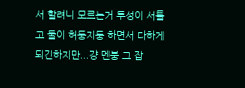서 할려니 모르는거 투성이 서툴고 둘이 허둥지둥 하면서 다하게 되긴하지만...걍 멘붕 그 잡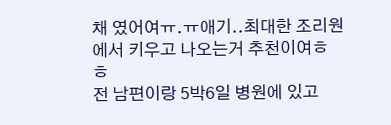채 였어여ㅠ.ㅠ애기..최대한 조리원에서 키우고 나오는거 추천이여ㅎㅎ
전 남편이랑 5박6일 병원에 있고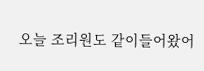오늘 조리원도 같이들어왔어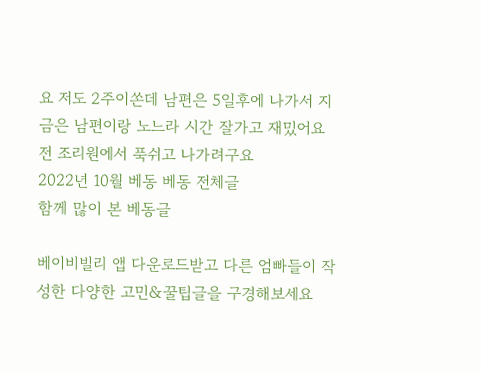요 저도 2주이쏜데 남편은 5일후에 나가서 지금은 남편이랑 노느라 시간 잘가고 재밌어요 전 조리원에서 푹쉬고 나가려구요
2022년 10월 베동 베동 전체글
함께 많이 본 베동글

베이비빌리 앱 다운로드받고 다른 엄빠들이 작성한 다양한 고민&꿀팁글을 구경해보세요